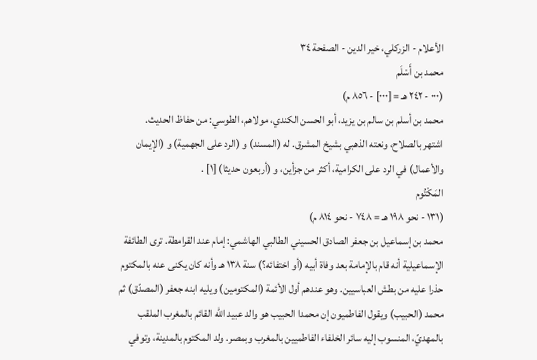الأعلام - الزركلي، خير الدين - الصفحة ٣٤
محمد بن أَسْلَم
(٠٠٠ - ٢٤٢ هـ = [٠٠٠] - ٨٥٦ م)
محمد بن أسلم بن سالم بن يزيد، أبو الحسن الكندي، مولاهم، الطوسي: من حفاظ الحديث.
اشتهر بالصلاح، ونعته الذهبي بشيخ المشرق. له (المسند) و (الرد على الجهمية) و (الإيمان والأعمال) في الرد على الكرامية، أكثر من جزأين، و (أربعون حديثا) [١] .
المَكْتُوم
(١٣١ - نحو ١٩٨ هـ = ٧٤٨ - نحو ٨١٤ م)
محمد بن إسماعيل بن جعفر الصادق الحسيني الطالبي الهاشمي: إمام عند القرامطة. ترى الطائفة الإسماعيلية أنه قام بالإمامة بعد وفاة أبيه (أو اختفائه؟) سنة ١٣٨ هـ وأنه كان يكنى عنه بالمكتوم حذرا عليه من بطش العباسيين. وهو عندهم أول الأئمة (المكتومين) ويليه ابنه جعفر (المصدّق) ثم محمد (الحبيب) ويقول الفاطميون إن محمدا الحبيب هو والد عبيد الله القائم بالمغرب الملقب بالمهديّ، المنسوب إليه سائر الخلفاء الفاطميين بالمغرب وبمصر. ولد المكتوم بالمدينة، وتوفي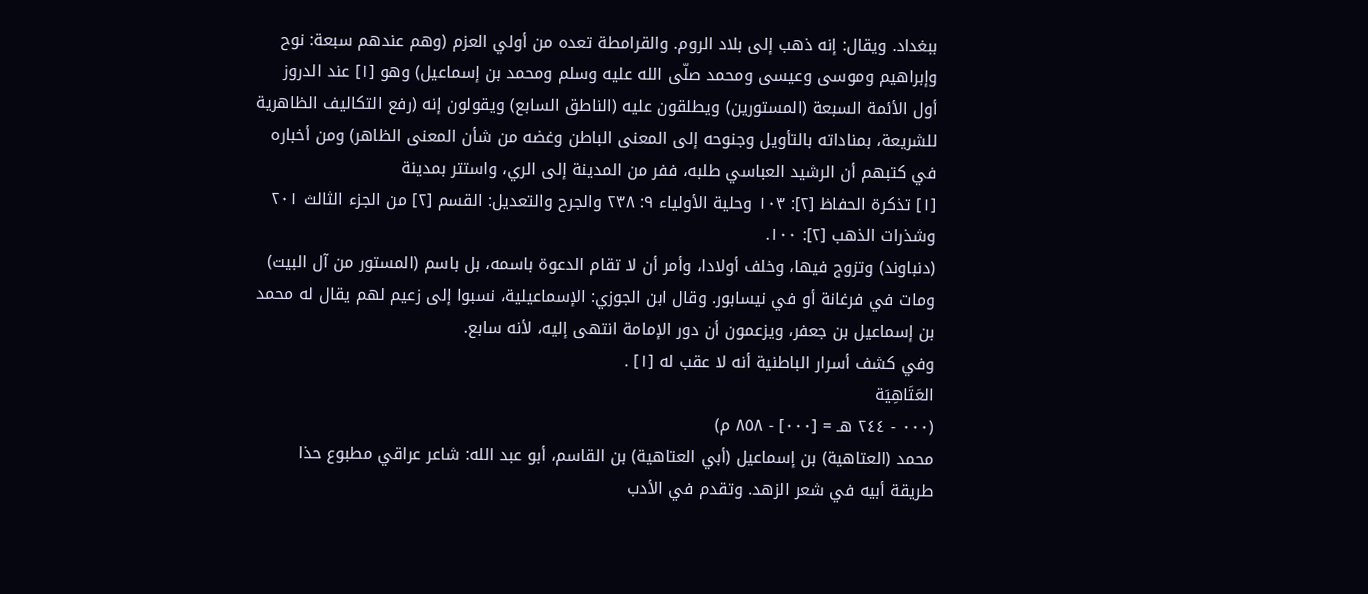ببغداد. ويقال: إنه ذهب إلى بلاد الروم. والقرامطة تعده من أولي العزم (وهم عندهم سبعة: نوح وإبراهيم وموسى وعيسى ومحمد صلّى الله عليه وسلم ومحمد بن إسماعيل) وهو [١] عند الدروز أول الأئمة السبعة (المستورين) ويطلقون عليه (الناطق السابع) ويقولون إنه (رفع التكاليف الظاهرية للشريعة، بمناداته بالتأويل وجنوحه إلى المعنى الباطن وغضه من شأن المعنى الظاهر) ومن أخباره في كتبهم أن الرشيد العباسي طلبه، ففر من المدينة إلى الري، واستتر بمدينة
[١] تذكرة الحفاظ [٢]: ١٠٣ وحلية الأولياء ٩: ٢٣٨ والجرح والتعديل: القسم [٢] من الجزء الثالث ٢٠١ وشذرات الذهب [٢]: ١٠٠.
(دنباوند) وتزوج فيها، وخلف أولادا، وأمر أن لا تقام الدعوة باسمه، بل باسم (المستور من آل البيت) ومات في فرغانة أو في نيسابور. وقال ابن الجوزي: الإسماعيلية، نسبوا إلى زعيم لهم يقال له محمد بن إسماعيل بن جعفر، ويزعمون أن دور الإمامة انتهى إليه، لأنه سابع.
وفي كشف أسرار الباطنية أنه لا عقب له [١] .
العَتَاهِيَة
(٠٠٠ - ٢٤٤ هـ = [٠٠٠] - ٨٥٨ م)
محمد (العتاهية) بن إسماعيل (أبي العتاهية) بن القاسم، أبو عبد الله: شاعر عراقي مطبوع حذا طريقة أبيه في شعر الزهد. وتقدم في الأدب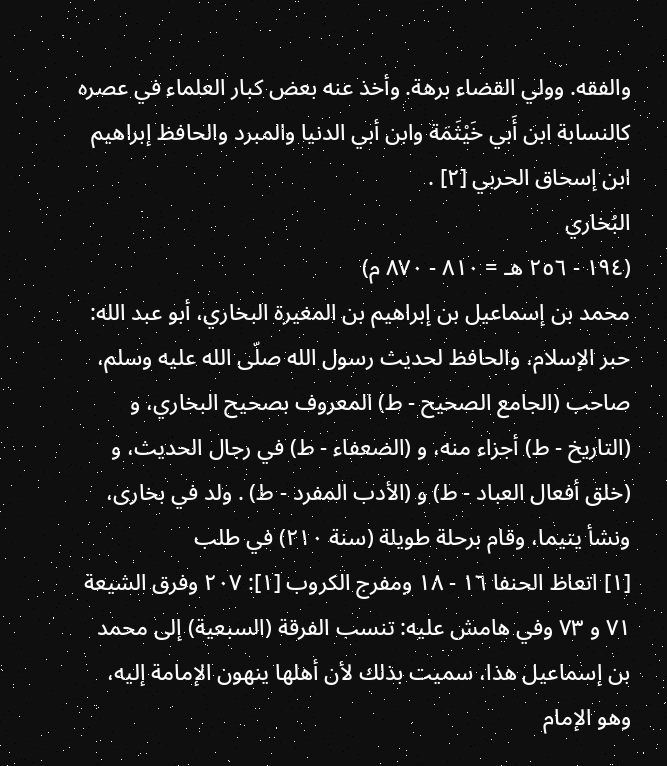والفقه. وولي القضاء برهة. وأخذ عنه بعض كبار العلماء في عصره كالنسابة ابن أَبي خَيْثَمَة وابن أبي الدنيا والمبرد والحافظ إبراهيم ابن إسحاق الحربي [٢] .
البُخاري
(١٩٤ - ٢٥٦ هـ = ٨١٠ - ٨٧٠ م)
محمد بن إسماعيل بن إبراهيم بن المغيرة البخاري، أبو عبد الله: حبر الإسلام، والحافظ لحديث رسول الله صلّى الله عليه وسلم، صاحب (الجامع الصحيح - ط) المعروف بصحيح البخاري، و (التاريخ - ط) أجزاء منه، و (الضعفاء - ط) في رجال الحديث، و (خلق أفعال العباد - ط) و (الأدب المفرد - ط) . ولد في بخارى، ونشأ يتيما، وقام برحلة طويلة (سنة ٢١٠) في طلب
[١] اتعاظ الحنفا ١٦ - ١٨ ومفرج الكروب [١]: ٢٠٧ وفرق الشيعة ٧١ و ٧٣ وفي هامش عليه: تنسب الفرقة (السبعية) إلى محمد بن إسماعيل هذا، سميت بذلك لأن أهلها ينهون الإمامة إليه، وهو الإمام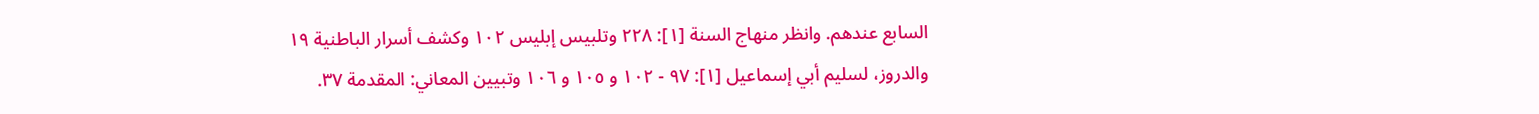السابع عندهم. وانظر منهاج السنة [١]: ٢٢٨ وتلبيس إبليس ١٠٢ وكشف أسرار الباطنية ١٩ والدروز، لسليم أبي إسماعيل [١]: ٩٧ - ١٠٢ و ١٠٥ و ١٠٦ وتبيين المعاني: المقدمة ٣٧.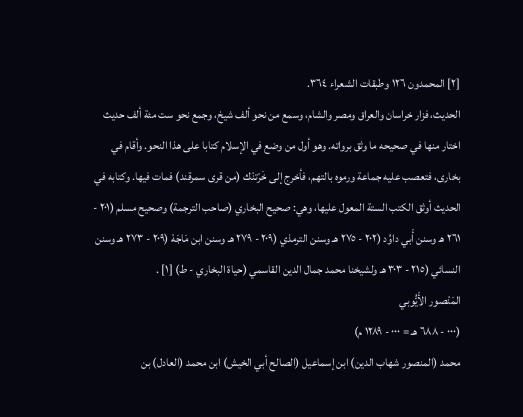[٢] المحمدون ١٢٦ وطبقات الشعراء ٣٦٤.
الحديث، فزار خراسان والعراق ومصر والشام، وسمع من نحو ألف شيخ، وجمع نحو ست مئة ألف حديث اختار منها في صحيحه ما وثق برواته. وهو أول من وضع في الإسلام كتابا على هذا النحو. وأقام في بخارى، فتعصب عليه جماعة ورموه بالتهم، فأخرج إلى خَرْتنْك (من قرى سمرقند) فمات فيها. وكتابه في الحديث أوثق الكتب الستة المعول عليها، وهي: صحيح البخاري (صاحب الترجمة) وصحيح مسلم (٢٠١ - ٢٦١ هـ وسنن أَبي داوُد (٢٠٢ - ٢٧٥ هـ وسنن الترمذي (٢٠٩ - ٢٧٩ هـ وسنن ابن مَاجَهْ (٢٠٩ - ٢٧٣ هـ وسنن النسائي (٢١٥ - ٣٠٣ هـ ولشيخنا محمد جمال الدين القاسمي (حياة البخاري - ط) [١] .
المَنْصور الأَيُّوبي
(٠٠٠ - ٦٨٨ هـ = ٠٠٠ - ١٢٨٩ م)
محمد (المنصور شهاب الدين) ابن إسماعيل (الصالح أبي الخيش) ابن محمد (العادل) بن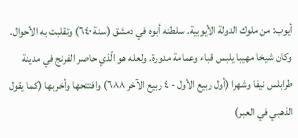أيوب: من ملوك الدولة الأيوبية. سلطنه أبوه في دمشق (سنة ٦٤٠) وتقلبت به الأحوال. وكان شيخا مهيبا يلبس قباء وعمامة مدورة. ولعله هو الّذي حاصر الفرنج في مدينة طرابلس نيفا وشهرا (أول ربيع الأول - ٤ ربيع الآخر ٦٨٨) وافتتحها وأخربها (كما يقول الذهبي في العبر)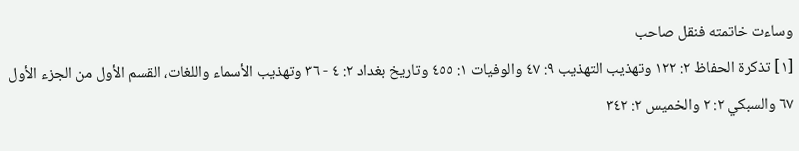وساءت خاتمته فنقل صاحب
[١] تذكرة الحفاظ ٢: ١٢٢ وتهذيب التهذيب ٩: ٤٧ والوفيات ١: ٤٥٥ وتاريخ بغداد ٢: ٤ - ٣٦ وتهذيب الأسماء واللغات، القسم الأول من الجزء الأول ٦٧ والسبكي ٢: ٢ والخميس ٢: ٣٤٢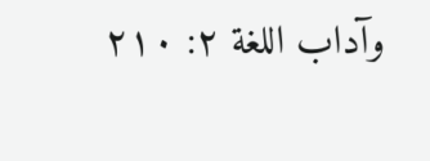وآداب اللغة ٢: ٢١٠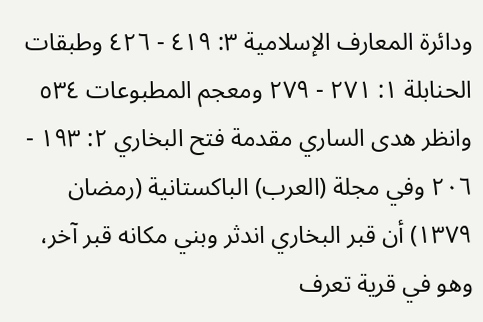ودائرة المعارف الإسلامية ٣: ٤١٩ - ٤٢٦ وطبقات الحنابلة ١: ٢٧١ - ٢٧٩ ومعجم المطبوعات ٥٣٤ وانظر هدى الساري مقدمة فتح البخاري ٢: ١٩٣ - ٢٠٦ وفي مجلة (العرب) الباكستانية (رمضان ١٣٧٩) أن قبر البخاري اندثر وبني مكانه قبر آخر، وهو في قرية تعرف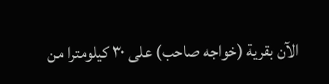الآن بقرية (خواجه صاحب) على ٣٠ كيلومترا من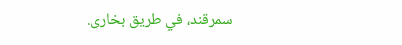سمرقند، في طريق بخارى.